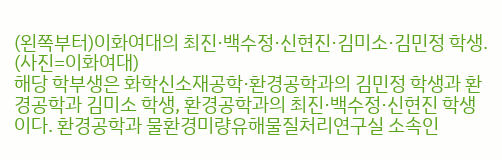(왼쪽부터)이화여대의 최진·백수정·신현진·김미소·김민정 학생. (사진=이화여대)
해당 학부생은 화학신소재공학·환경공학과의 김민정 학생과 환경공학과 김미소 학생, 환경공학과의 최진·백수정·신현진 학생이다. 환경공학과 물환경미량유해물질처리연구실 소속인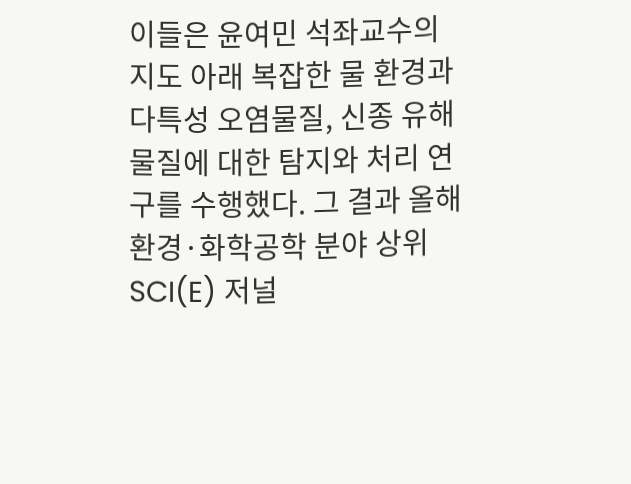이들은 윤여민 석좌교수의 지도 아래 복잡한 물 환경과 다특성 오염물질, 신종 유해물질에 대한 탐지와 처리 연구를 수행했다. 그 결과 올해 환경·화학공학 분야 상위 SCI(E) 저널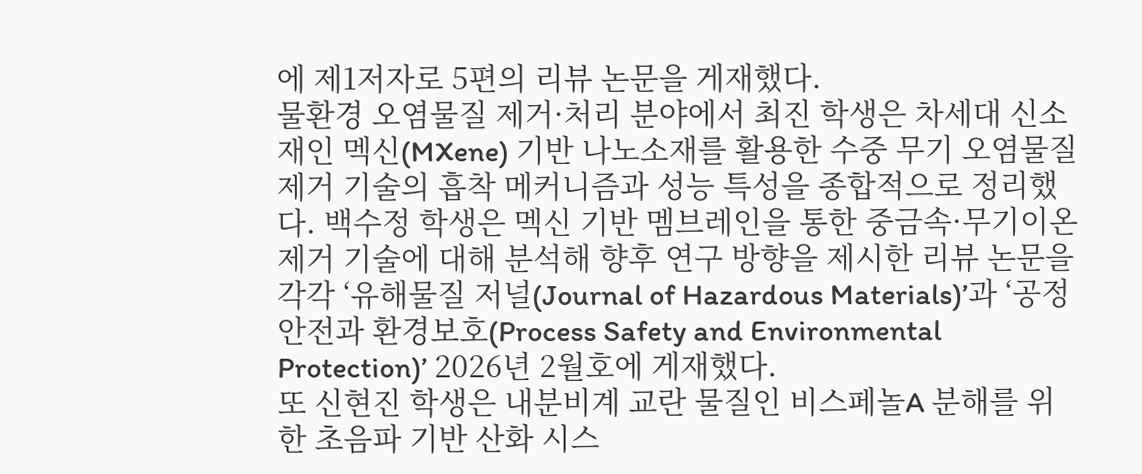에 제1저자로 5편의 리뷰 논문을 게재했다.
물환경 오염물질 제거·처리 분야에서 최진 학생은 차세대 신소재인 멕신(MXene) 기반 나노소재를 활용한 수중 무기 오염물질 제거 기술의 흡착 메커니즘과 성능 특성을 종합적으로 정리했다. 백수정 학생은 멕신 기반 멤브레인을 통한 중금속·무기이온 제거 기술에 대해 분석해 향후 연구 방향을 제시한 리뷰 논문을 각각 ‘유해물질 저널(Journal of Hazardous Materials)’과 ‘공정안전과 환경보호(Process Safety and Environmental Protection)’ 2026년 2월호에 게재했다.
또 신현진 학생은 내분비계 교란 물질인 비스페놀A 분해를 위한 초음파 기반 산화 시스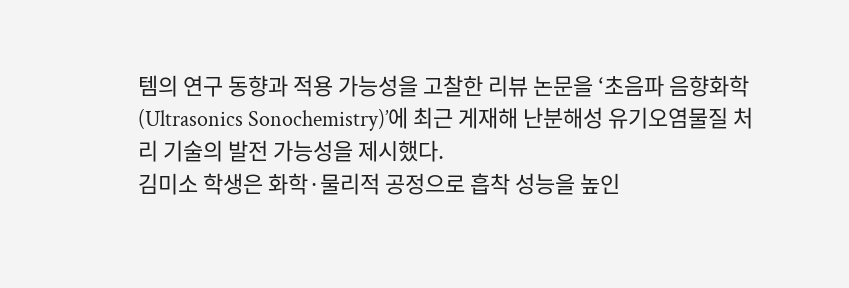템의 연구 동향과 적용 가능성을 고찰한 리뷰 논문을 ‘초음파 음향화학(Ultrasonics Sonochemistry)’에 최근 게재해 난분해성 유기오염물질 처리 기술의 발전 가능성을 제시했다.
김미소 학생은 화학·물리적 공정으로 흡착 성능을 높인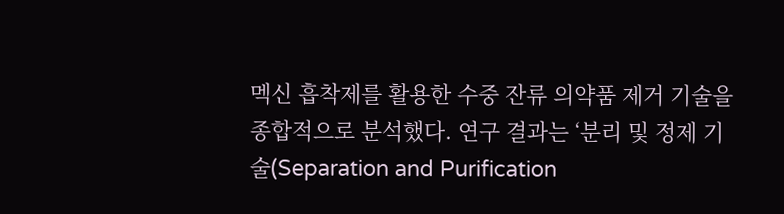멕신 흡착제를 활용한 수중 잔류 의약품 제거 기술을 종합적으로 분석했다. 연구 결과는 ‘분리 및 정제 기술(Separation and Purification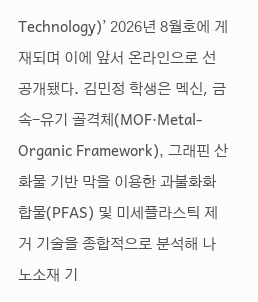Technology)’ 2026년 8월호에 게재되며 이에 앞서 온라인으로 선공개됐다. 김민정 학생은 멕신, 금속-유기 골격체(MOF·Metal-Organic Framework), 그래핀 산화물 기반 막을 이용한 과불화화합물(PFAS) 및 미세플라스틱 제거 기술을 종합적으로 분석해 나노소재 기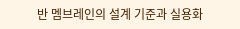반 멤브레인의 설계 기준과 실용화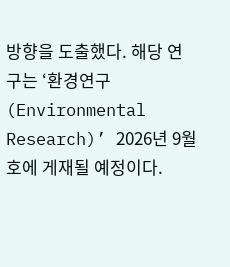방향을 도출했다. 해당 연구는 ‘환경연구(Environmental Research)’ 2026년 9월호에 게재될 예정이다.